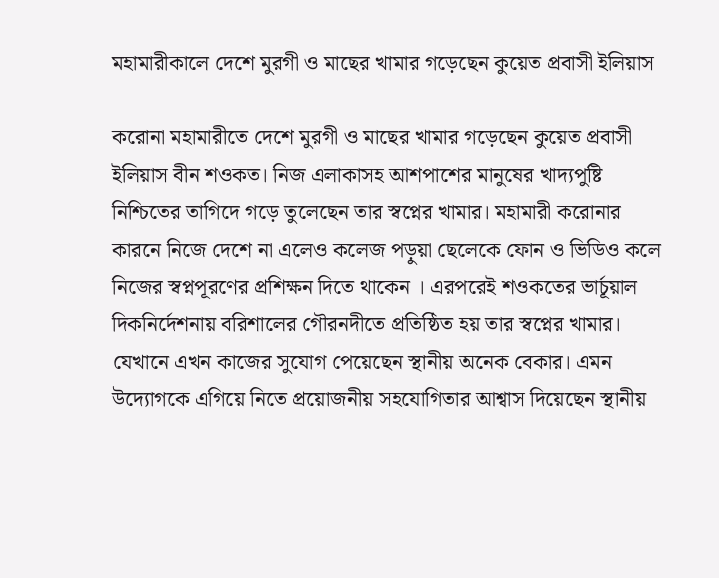মহামারীকালে দেশে মুরগী ও মাছের খামার গড়েছেন কুয়েত প্রবাসী ইলিয়াস

করোনা মহামারীতে দেশে মুরগী ও মাছের খামার গড়েছেন কুয়েত প্রবাসী ইলিয়াস বীন শওকত। নিজ এলাকাসহ আশপাশের মানুষের খাদ্যপুষ্টি নিশ্চিতের তাগিদে গড়ে তুলেছেন তার স্বপ্নের খামার। মহামারী করোনার কারনে নিজে দেশে না এলেও কলেজ পড়ুয়া ছেলেকে ফোন ও ভিডিও কলে নিজের স্বপ্নপূরণের প্রশিক্ষন দিতে থাকেন । এরপরেই শওকতের ভার্চূয়াল দিকনির্দেশনায় বরিশালের গৌরনদীতে প্রতিষ্ঠিত হয় তার স্বপ্নের খামার। যেখানে এখন কাজের সুযোগ পেয়েছেন স্থানীয় অনেক বেকার। এমন উদ্যোগকে এগিয়ে নিতে প্রয়োজনীয় সহযোগিতার আশ্বাস দিয়েছেন স্থানীয়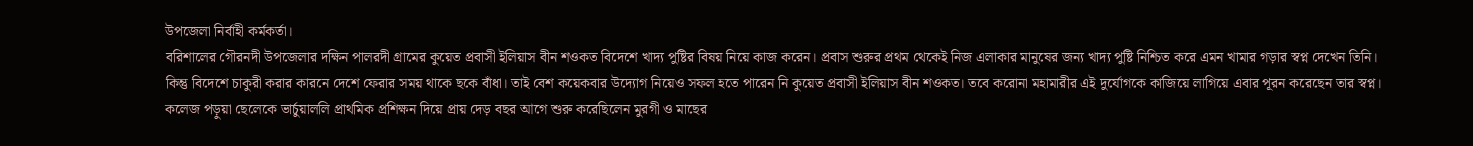উপজেলা নির্বাহী কর্মকর্তা।
বরিশালের গৌরনদী উপজেলার দক্ষিন পালরদী গ্রামের কুয়েত প্রবাসী ইলিয়াস বীন শওকত বিদেশে খাদ্য পুষ্টির বিষয় নিয়ে কাজ করেন। প্রবাস শুরুর প্রথম থেকেই নিজ এলাকার মানুষের জন্য খাদ্য পুষ্টি নিশ্চিত করে এমন খামার গড়ার স্বপ্ন দেখেন তিনি।
কিন্তু বিদেশে চাকুরী করার কারনে দেশে ফেরার সময় থাকে ছকে বাঁধা। তাই বেশ কয়েকবার উদ্যোগ নিয়েও সফল হতে পারেন নি কুয়েত প্রবাসী ইলিয়াস বীন শওকত। তবে করোনা মহামারীর এই দুর্যোগকে কাজিয়ে লাগিয়ে এবার পূরন করেছেন তার স্বপ্ন।
কলেজ পড়ুয়া ছেলেকে ভার্চুয়াললি প্রাথমিক প্রশিক্ষন দিয়ে প্রায় দেড় বছর আগে শুরু করেছিলেন মুরগী ও মাছের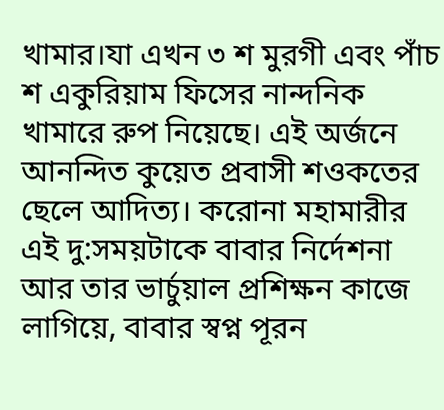খামার।যা এখন ৩ শ মুরগী এবং পাঁচ শ একুরিয়াম ফিসের নান্দনিক খামারে রুপ নিয়েছে। এই অর্জনে আনন্দিত কুয়েত প্রবাসী শওকতের ছেলে আদিত্য। করোনা মহামারীর এই দু:সময়টাকে বাবার নির্দেশনা আর তার ভার্চুয়াল প্রশিক্ষন কাজে লাগিয়ে, বাবার স্বপ্ন পূরন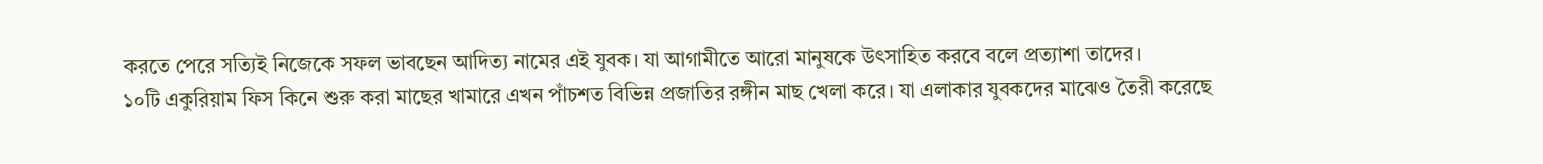করতে পেরে সত্যিই নিজেকে সফল ভাবছেন আদিত্য নামের এই যুবক। যা আগামীতে আরো মানুষকে উৎসাহিত করবে বলে প্রত্যাশা তাদের।
১০টি একুরিয়াম ফিস কিনে শুরু করা মাছের খামারে এখন পাঁচশত বিভিন্ন প্রজাতির রঙ্গীন মাছ খেলা করে। যা এলাকার যুবকদের মাঝেও তৈরী করেছে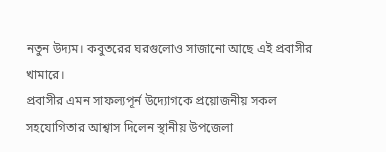নতুন উদ্যম। কবুতরের ঘরগুলোও সাজানো আছে এই প্রবাসীর খামারে।
প্রবাসীর এমন সাফল্যপূর্ন উদ্যোগকে প্রয়োজনীয় সকল সহযোগিতার আশ্বাস দিলেন স্থানীয় উপজেলা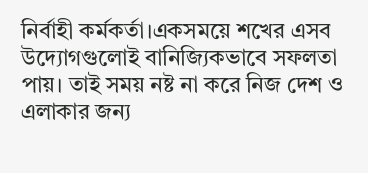নির্বাহী কর্মকর্তা।একসময়ে শখের এসব উদ্যোগগুলোই বানিজ্যিকভাবে সফলতা পায়। তাই সময় নষ্ট না করে নিজ দেশ ও এলাকার জন্য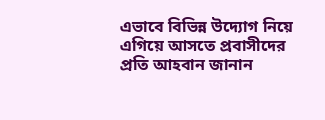এভাবে বিভিন্ন উদ্যোগ নিয়ে এগিয়ে আসতে প্রবাসীদের প্রতি আহবান জানান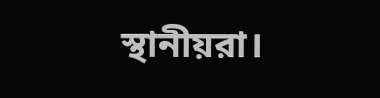স্থানীয়রা।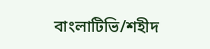বাংলাটিভি/শহীদ